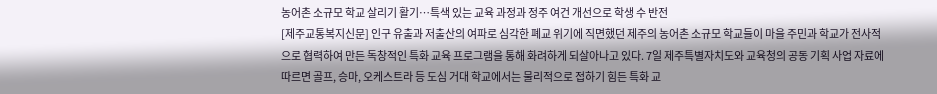농어촌 소규모 학교 살리기 활기…특색 있는 교육 과정과 정주 여건 개선으로 학생 수 반전
[제주교통복지신문] 인구 유출과 저출산의 여파로 심각한 폐교 위기에 직면했던 제주의 농어촌 소규모 학교들이 마을 주민과 학교가 전사적으로 협력하여 만든 독창적인 특화 교육 프로그램을 통해 화려하게 되살아나고 있다. 7일 제주특별자치도와 교육청의 공동 기획 사업 자료에 따르면 골프, 승마, 오케스트라 등 도심 거대 학교에서는 물리적으로 접하기 힘든 특화 교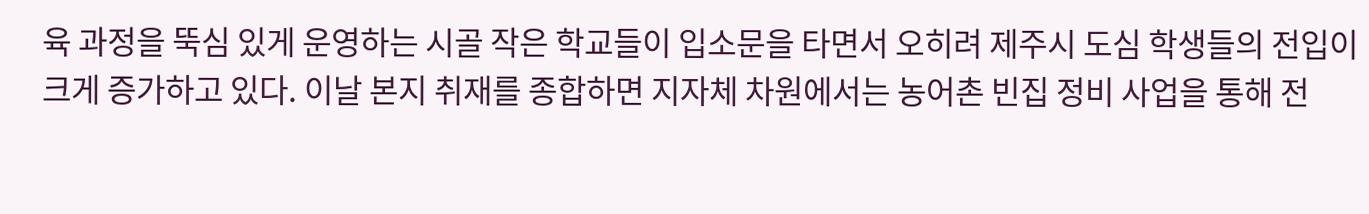육 과정을 뚝심 있게 운영하는 시골 작은 학교들이 입소문을 타면서 오히려 제주시 도심 학생들의 전입이 크게 증가하고 있다. 이날 본지 취재를 종합하면 지자체 차원에서는 농어촌 빈집 정비 사업을 통해 전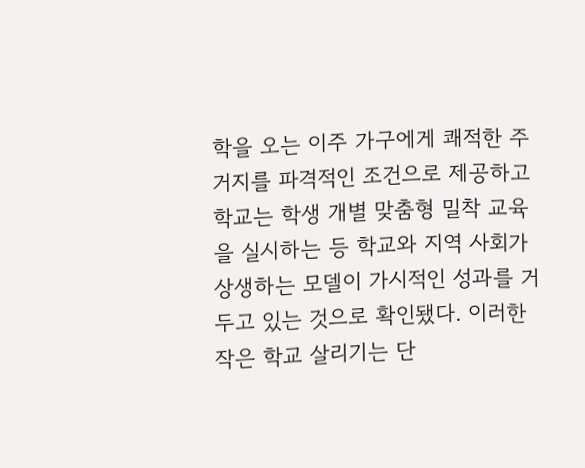학을 오는 이주 가구에게 쾌적한 주거지를 파격적인 조건으로 제공하고 학교는 학생 개별 맞춤형 밀착 교육을 실시하는 등 학교와 지역 사회가 상생하는 모델이 가시적인 성과를 거두고 있는 것으로 확인됐다. 이러한 작은 학교 살리기는 단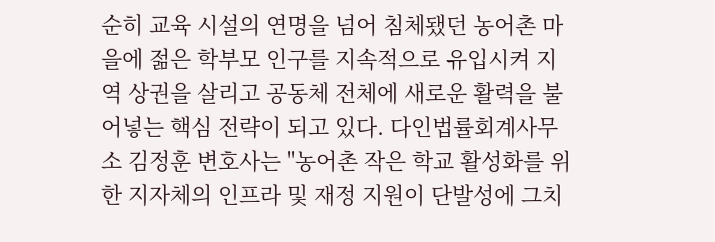순히 교육 시설의 연명을 넘어 침체됐던 농어촌 마을에 젊은 학부모 인구를 지속적으로 유입시켜 지역 상권을 살리고 공동체 전체에 새로운 활력을 불어넣는 핵심 전략이 되고 있다. 다인법률회계사무소 김정훈 변호사는 "농어촌 작은 학교 활성화를 위한 지자체의 인프라 및 재정 지원이 단발성에 그치